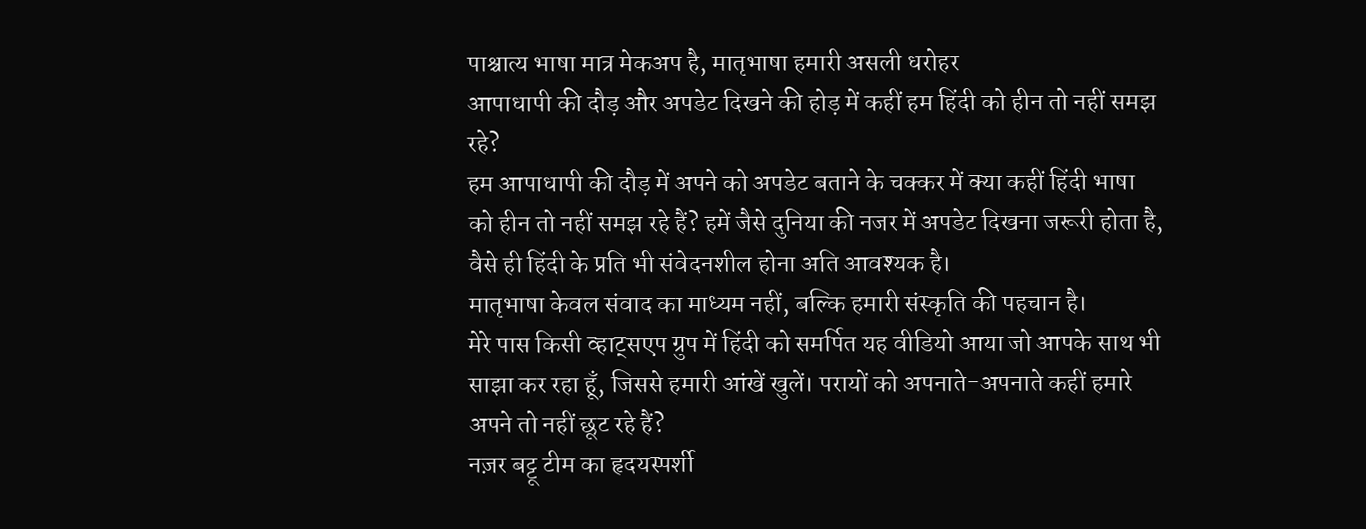पाश्चात्य भाषा मात्र मेकअप है, मातृभाषा हमारी असली धरोहर
आपाधापी की दौड़ और अपडेट दिखने की होड़ में कहीं हम हिंदी को हीन तो नहीं समझ रहे?
हम आपाधापी की दौड़ में अपने को अपडेट बताने के चक्कर में क्या कहीं हिंदी भाषा को हीन तो नहीं समझ रहे हैं? हमें जैसे दुनिया की नजर में अपडेट दिखना जरूरी होता है, वैसे ही हिंदी के प्रति भी संवेदनशील होना अति आवश्यक है।
मातृभाषा केवल संवाद का माध्यम नहीं, बल्कि हमारी संस्कृति की पहचान है।
मेरे पास किसी व्हाट्सएप ग्रुप में हिंदी को समर्पित यह वीडियो आया जो आपके साथ भी साझा कर रहा हूँ, जिससे हमारी आंखें खुलें। परायों को अपनाते-अपनाते कहीं हमारे अपने तो नहीं छूट रहे हैं?
नज़र बट्टू टीम का हृदयस्पर्शी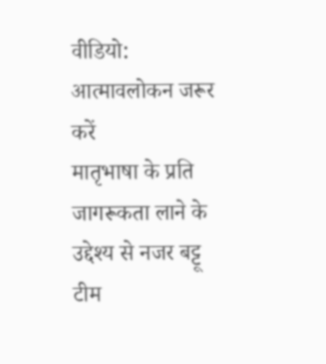वीडियो: आत्मावलोकन जरूर करें
मातृभाषा के प्रति जागरूकता लाने के उद्देश्य से नजर बट्टू टीम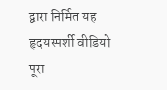द्वारा निर्मित यह हृदयस्पर्शी वीडियो पूरा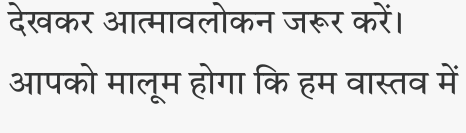देखकर आत्मावलोकन जरूर करें। आपको मालूम होगा कि हम वास्तव में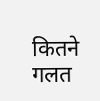कितने गलत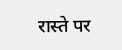रास्ते पर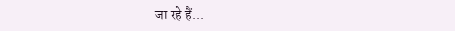जा रहे हैं...